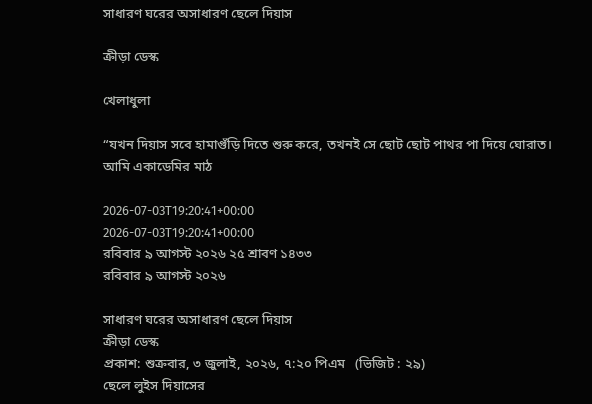সাধারণ ঘরের অসাধারণ ছেলে দিয়াস

ক্রীড়া ডেস্ক

খেলাধুলা

“যখন দিয়াস সবে হামাগুঁড়ি দিতে শুরু করে, তখনই সে ছোট ছোট পাথর পা দিয়ে ঘোরাত। আমি একাডেমির মাঠ

2026-07-03T19:20:41+00:00
2026-07-03T19:20:41+00:00
রবিবার ৯ আগস্ট ২০২৬ ২৫ শ্রাবণ ১৪৩৩
রবিবার ৯ আগস্ট ২০২৬

সাধারণ ঘরের অসাধারণ ছেলে দিয়াস
ক্রীড়া ডেস্ক
প্রকাশ: শুক্রবার, ৩ জুলাই, ২০২৬, ৭:২০ পিএম   (ভিজিট : ২৯)
ছেলে লুইস দিয়াসের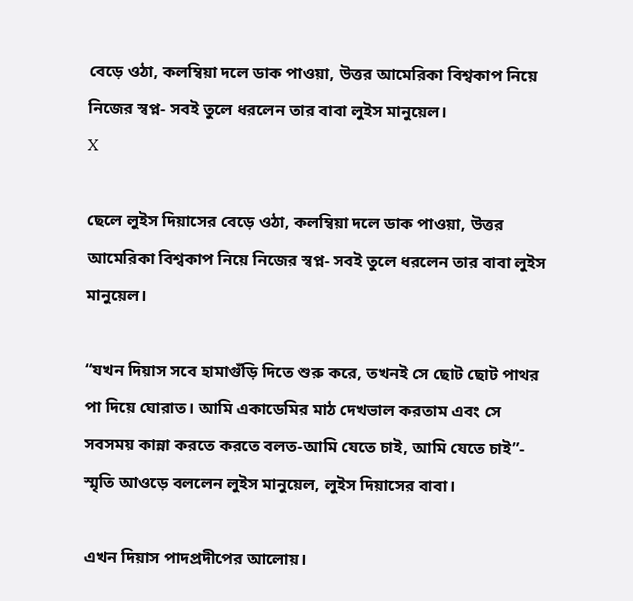বেড়ে ওঠা, কলম্বিয়া দলে ডাক পাওয়া, উত্তর আমেরিকা বিশ্বকাপ নিয়ে নিজের স্বপ্ন- সবই তুলে ধরলেন তার বাবা লুইস মানুয়েল।
X

ছেলে লুইস দিয়াসের বেড়ে ওঠা, কলম্বিয়া দলে ডাক পাওয়া, উত্তর আমেরিকা বিশ্বকাপ নিয়ে নিজের স্বপ্ন- সবই তুলে ধরলেন তার বাবা লুইস মানুয়েল।

“যখন দিয়াস সবে হামাগুঁড়ি দিতে শুরু করে, তখনই সে ছোট ছোট পাথর পা দিয়ে ঘোরাত। আমি একাডেমির মাঠ দেখভাল করতাম এবং সে সবসময় কান্না করতে করতে বলত-আমি যেতে চাই, আমি যেতে চাই”- স্মৃতি আওড়ে বললেন লুইস মানুয়েল, লুইস দিয়াসের বাবা।

এখন দিয়াস পাদপ্রদীপের আলোয়।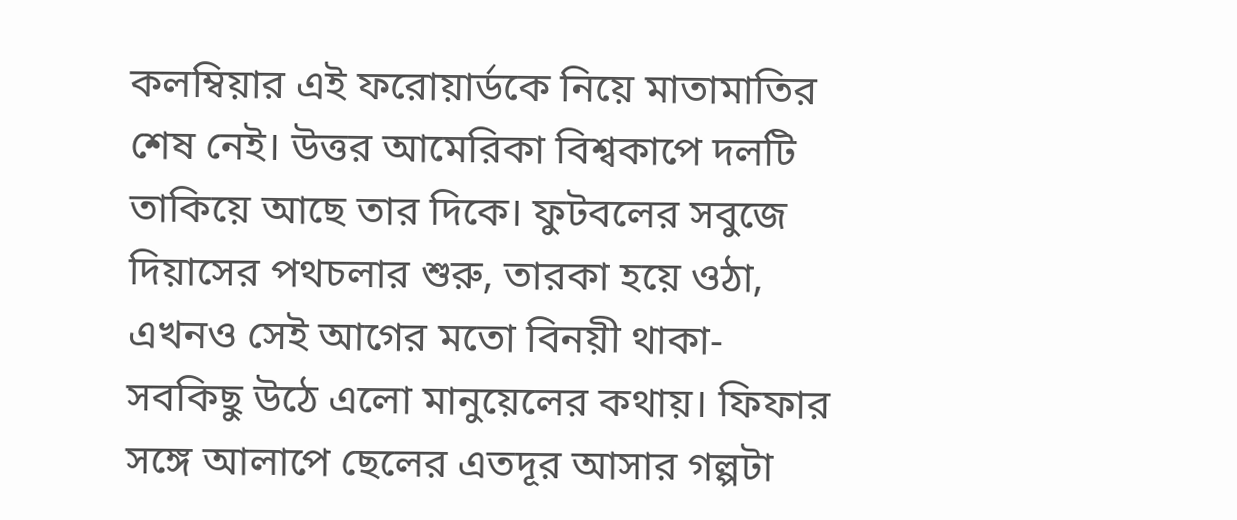কলম্বিয়ার এই ফরোয়ার্ডকে নিয়ে মাতামাতির শেষ নেই। উত্তর আমেরিকা বিশ্বকাপে দলটি তাকিয়ে আছে তার দিকে। ফুটবলের সবুজে দিয়াসের পথচলার শুরু, তারকা হয়ে ওঠা, এখনও সেই আগের মতো বিনয়ী থাকা- সবকিছু উঠে এলো মানুয়েলের কথায়। ফিফার সঙ্গে আলাপে ছেলের এতদূর আসার গল্পটা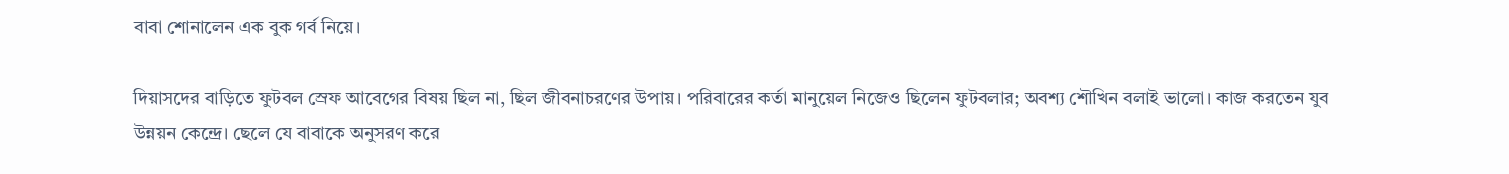বাবা শোনালেন এক বুক গর্ব নিয়ে।

দিয়াসদের বাড়িতে ফুটবল স্রেফ আবেগের বিষয় ছিল না, ছিল জীবনাচরণের উপায়। পরিবারের কর্তা মানুয়েল নিজেও ছিলেন ফুটবলার; অবশ্য শৌখিন বলাই ভালো। কাজ করতেন যুব উন্নয়ন কেন্দ্রে। ছেলে যে বাবাকে অনুসরণ করে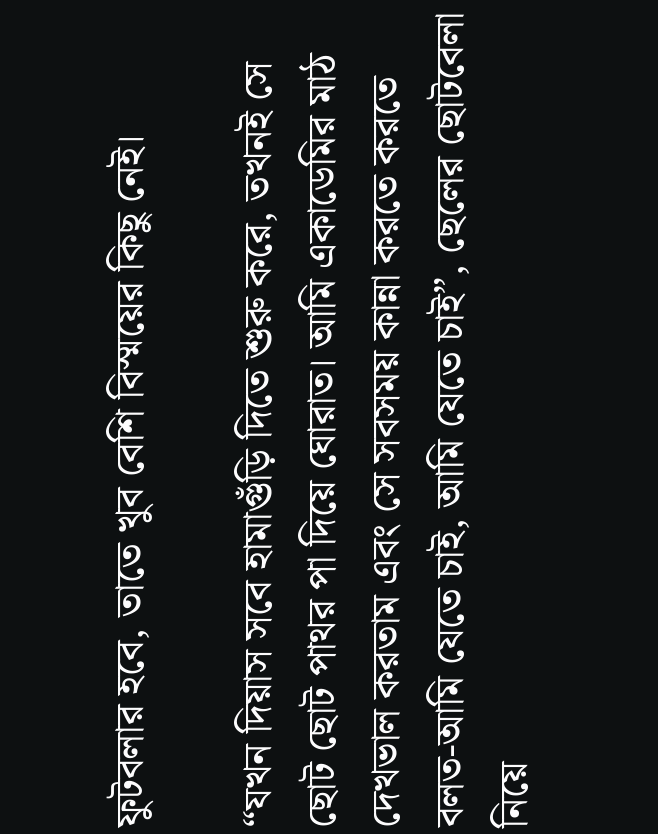ফুটবলার হবে, তাতে খুব বেশি বিস্ময়ের কিছু নেই।

“যখন দিয়াস সবে হামাগুঁড়ি দিতে শুরু করে, তখনই সে ছোট ছোট পাথর পা দিয়ে ঘোরাত। আমি একাডেমির মাঠ দেখভাল করতাম এবং সে সবসময় কান্না করতে করতে বলত-আমি যেতে চাই, আমি যেতে চাই”, ছেলের ছোটবেলা নিয়ে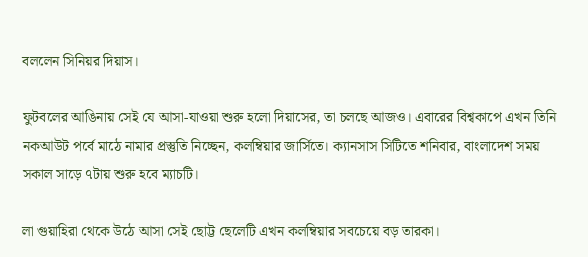বললেন সিনিয়র দিয়াস।

ফুটবলের আঙিনায় সেই যে আসা-যাওয়া শুরু হলো দিয়াসের, তা চলছে আজও। এবারের বিশ্বকাপে এখন তিনি নকআউট পর্বে মাঠে নামার প্রস্তুতি নিচ্ছেন, কলম্বিয়ার জার্সিতে। ক্যানসাস সিটিতে শনিবার, বাংলাদেশ সময় সকাল সাড়ে ৭টায় শুরু হবে ম্যাচটি।

লা গুয়াহিরা থেকে উঠে আসা সেই ছোট্ট ছেলেটি এখন কলম্বিয়ার সবচেয়ে বড় তারকা।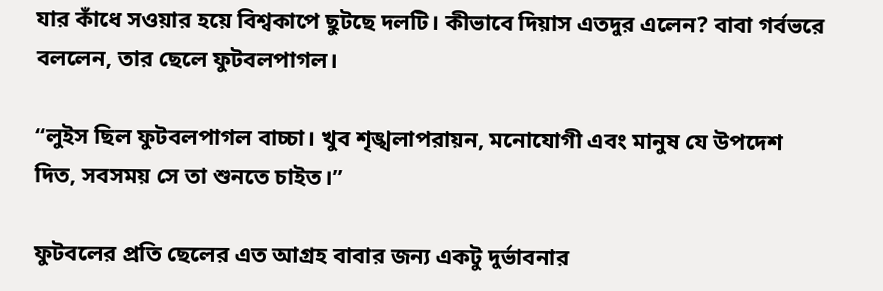যার কাঁধে সওয়ার হয়ে বিশ্বকাপে ছুটছে দলটি। কীভাবে দিয়াস এতদুর এলেন? বাবা গর্বভরে বললেন, তার ছেলে ফুটবলপাগল।

“লুইস ছিল ফুটবলপাগল বাচ্চা। খুব শৃঙ্খলাপরায়ন, মনোযোগী এবং মানুষ যে উপদেশ দিত, সবসময় সে তা শুনতে চাইত।”

ফুটবলের প্রতি ছেলের এত আগ্রহ বাবার জন্য একটু দুর্ভাবনার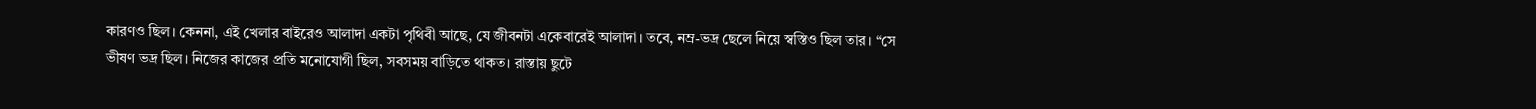কারণও ছিল। কেননা, এই খেলার বাইরেও আলাদা একটা পৃথিবী আছে, যে জীবনটা একেবারেই আলাদা। তবে, নম্র-ভদ্র ছেলে নিয়ে স্বস্তিও ছিল তার। “সে ভীষণ ভদ্র ছিল। নিজের কাজের প্রতি মনোযোগী ছিল, সবসময় বাড়িতে থাকত। রাস্তায় ছুটে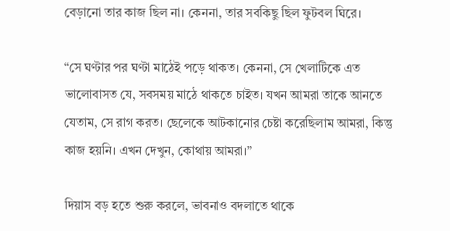বেড়ানো তার কাজ ছিল না। কেননা, তার সবকিছু ছিল ফুটবল ঘিরে।

“সে ঘণ্টার পর ঘণ্টা মাঠেই পড়ে থাকত। কেননা, সে খেলাটিকে এত ভালোবাসত যে, সবসময় মাঠে থাকতে চাইত। যখন আমরা তাকে আনতে যেতাম, সে রাগ করত। ছেলেকে আটকানোর চেষ্টা করেছিলাম আমরা, কিন্তু কাজ হয়নি। এখন দেখুন, কোথায় আমরা।”

দিয়াস বড় হতে শুরু করলে, ভাবনাও বদলাতে থাকে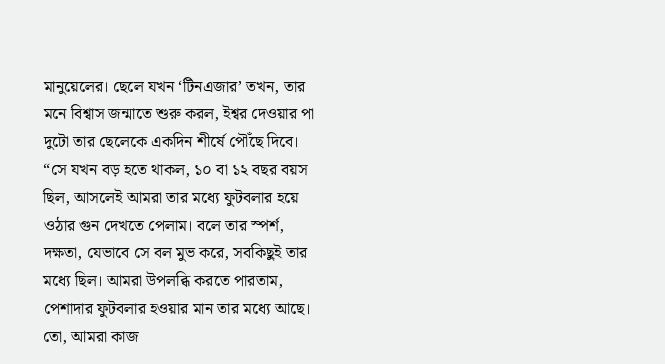মানুয়েলের। ছেলে যখন ‘টিনএজার’ তখন, তার মনে বিশ্বাস জন্মাতে শুরু করল, ইশ্বর দেওয়ার পা দুটো তার ছেলেকে একদিন শীর্ষে পৌঁছে দিবে।
“সে যখন বড় হতে থাকল, ১০ বা ১২ বছর বয়স ছিল, আসলেই আমরা তার মধ্যে ফুটবলার হয়ে ওঠার গুন দেখতে পেলাম। বলে তার স্পর্শ, দক্ষতা, যেভাবে সে বল মুভ করে, সবকিছুই তার মধ্যে ছিল। আমরা উপলব্ধি করতে পারতাম, পেশাদার ফুটবলার হওয়ার মান তার মধ্যে আছে। তো, আমরা কাজ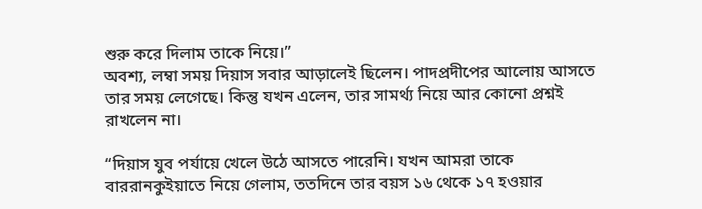শুরু করে দিলাম তাকে নিয়ে।”
অবশ্য, লম্বা সময় দিয়াস সবার আড়ালেই ছিলেন। পাদপ্রদীপের আলোয় আসতে তার সময় লেগেছে। কিন্তু যখন এলেন, তার সামর্থ্য নিয়ে আর কোনো প্রশ্নই রাখলেন না।

“দিয়াস যুব পর্যায়ে খেলে উঠে আসতে পারেনি। যখন আমরা তাকে বাররানকুইয়াতে নিয়ে গেলাম, ততদিনে তার বয়স ১৬ থেকে ১৭ হওয়ার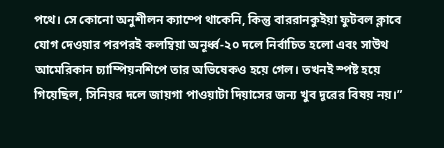পথে। সে কোনো অনুশীলন ক্যাম্পে থাকেনি, কিন্তু বাররানকুইয়া ফুটবল ক্লাবে যোগ দেওয়ার পরপরই কলম্বিয়া অনূর্ধ্ব-২০ দলে নির্বাচিত হলো এবং সাউথ আমেরিকান চ্যাম্পিয়নশিপে তার অভিষেকও হয়ে গেল। তখনই স্পষ্ট হয়ে গিয়েছিল, সিনিয়র দলে জায়গা পাওয়াটা দিয়াসের জন্য খুব দূরের বিষয় নয়।”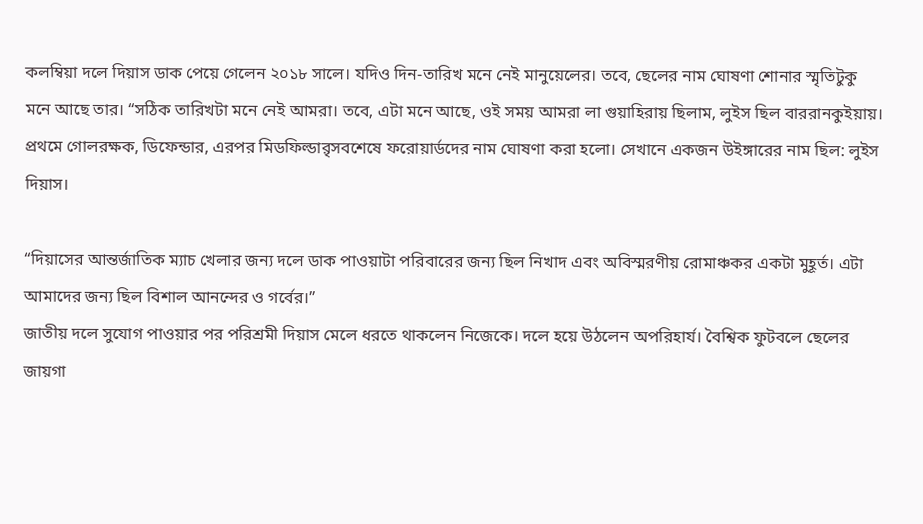কলম্বিয়া দলে দিয়াস ডাক পেয়ে গেলেন ২০১৮ সালে। যদিও দিন-তারিখ মনে নেই মানুয়েলের। তবে, ছেলের নাম ঘোষণা শোনার স্মৃতিটুকু মনে আছে তার। “সঠিক তারিখটা মনে নেই আমরা। তবে, এটা মনে আছে, ওই সময় আমরা লা গুয়াহিরায় ছিলাম, লুইস ছিল বাররানকুইয়ায়। প্রথমে গোলরক্ষক, ডিফেন্ডার, এরপর মিডফিল্ডারৃসবশেষে ফরোয়ার্ডদের নাম ঘোষণা করা হলো। সেখানে একজন উইঙ্গারের নাম ছিল: লুইস দিয়াস।

“দিয়াসের আন্তর্জাতিক ম্যাচ খেলার জন্য দলে ডাক পাওয়াটা পরিবারের জন্য ছিল নিখাদ এবং অবিস্মরণীয় রোমাঞ্চকর একটা মুহূর্ত। এটা আমাদের জন্য ছিল বিশাল আনন্দের ও গর্বের।”
জাতীয় দলে সুযোগ পাওয়ার পর পরিশ্রমী দিয়াস মেলে ধরতে থাকলেন নিজেকে। দলে হয়ে উঠলেন অপরিহার্য। বৈশ্বিক ফুটবলে ছেলের জায়গা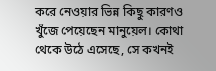করে নেওয়ার ভিন্ন কিছু কারণও খুঁজে পেয়েছেন মানুয়েল। কোথা থেকে উঠে এসেছে, সে কখনই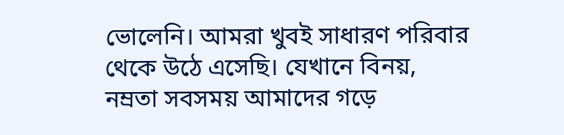ভোলেনি। আমরা খুবই সাধারণ পরিবার থেকে উঠে এসেছি। যেখানে বিনয়, নম্রতা সবসময় আমাদের গড়ে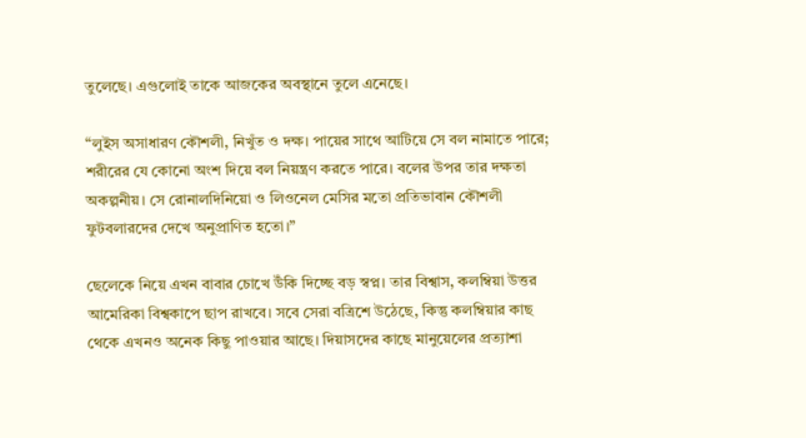তুলেছে। এগুলোই তাকে আজকের অবস্থানে তুলে এনেছে।

“লুইস অসাধারণ কৌশলী, নিখুঁত ও দক্ষ। পায়ের সাথে আটিয়ে সে বল নামাতে পারে; শরীরের যে কোনো অংশ দিয়ে বল নিয়ন্ত্রণ করতে পারে। বলের উপর তার দক্ষতা অকল্পনীয়। সে রোনালদিনিয়ো ও লিওনেল মেসির মতো প্রতিভাবান কৌশলী ফুটবলারদের দেখে অনুপ্রাণিত হতো।”

ছেলেকে নিয়ে এখন বাবার চোখে উঁকি দিচ্ছে বড় স্বপ্ন। তার বিশ্বাস, কলম্বিয়া উত্তর আমেরিকা বিশ্বকাপে ছাপ রাখবে। সবে সেরা বত্রিশে উঠেছে, কিন্তু কলম্বিয়ার কাছ থেকে এখনও অনেক কিছু পাওয়ার আছে। দিয়াসদের কাছে মানুয়েলের প্রত্যাশা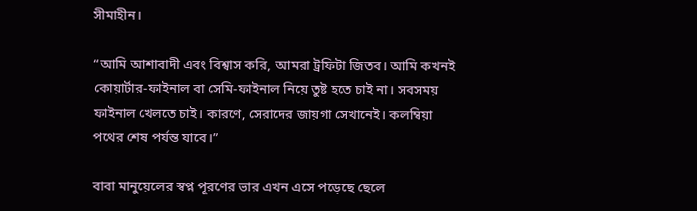সীমাহীন।

“আমি আশাবাদী এবং বিশ্বাস করি, আমরা ট্রফিটা জিতব। আমি কখনই কোয়ার্টার-ফাইনাল বা সেমি-ফাইনাল নিয়ে তুষ্ট হতে চাই না। সবসময় ফাইনাল খেলতে চাই। কারণে, সেরাদের জায়গা সেখানেই। কলম্বিয়া পথের শেষ পর্যন্ত যাবে।”

বাবা মানুয়েলের স্বপ্ন পূরণের ভার এখন এসে পড়েছে ছেলে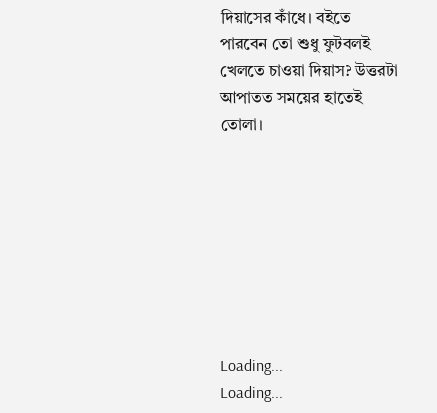দিয়াসের কাঁধে। বইতে পারবেন তো শুধু ফুটবলই খেলতে চাওয়া দিয়াস? উত্তরটা আপাতত সময়ের হাতেই তোলা।








Loading...
Loading...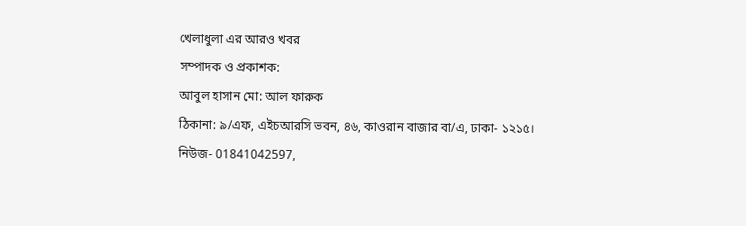খেলাধুলা এর আরও খবর
সম্পাদক ও প্রকাশক:
আবুল হাসান মো: আল ফারুক
ঠিকানা: ৯/এফ, এইচআরসি ভবন, ৪৬, কাওরান বাজার বা/এ, ঢাকা- ১২১৫।
নিউজ- 01841042597,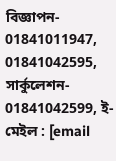বিজ্ঞাপন- 01841011947, 01841042595, সার্কুলেশন- 01841042599, ই-মেইল : [email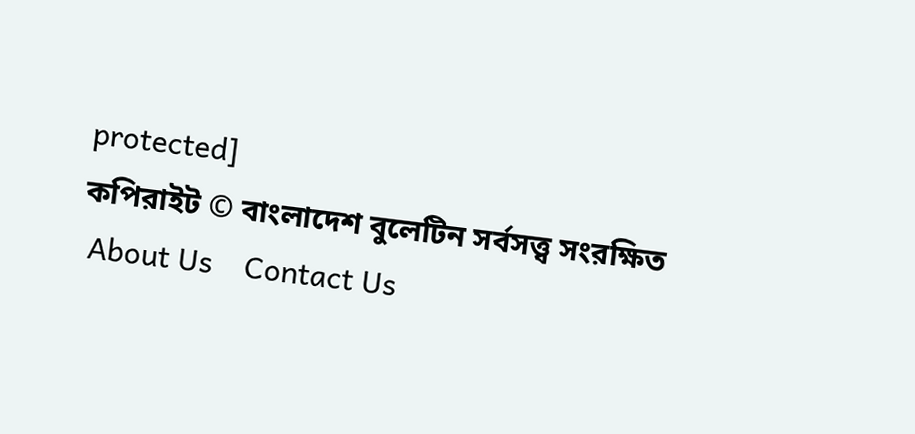protected]
কপিরাইট © বাংলাদেশ বুলেটিন সর্বসত্ত্ব সংরক্ষিত
 About Us    Contact Us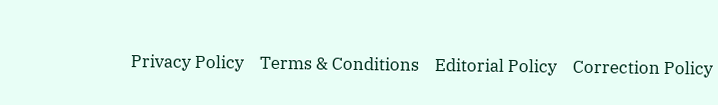Privacy Policy    Terms & Conditions    Editorial Policy    Correction Policy